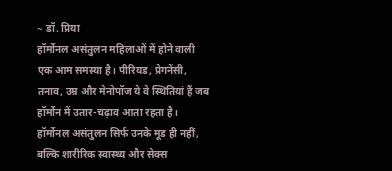~ डॉ. प्रिया
हॉर्मोनल असंतुलन महिलाओं में होने वाली एक आम समस्या है। पीरियड, प्रेगनेंसी, तनाव, उम्र और मेनोपॉज ये वे स्थितियां हैं जब हॉर्मोन में उतार-चढ़ाव आता रहता है।
हॉर्मोनल असंतुलन सिर्फ उनके मूड ही नहीं, बल्कि शारीरिक स्वास्थ्य और सेक्स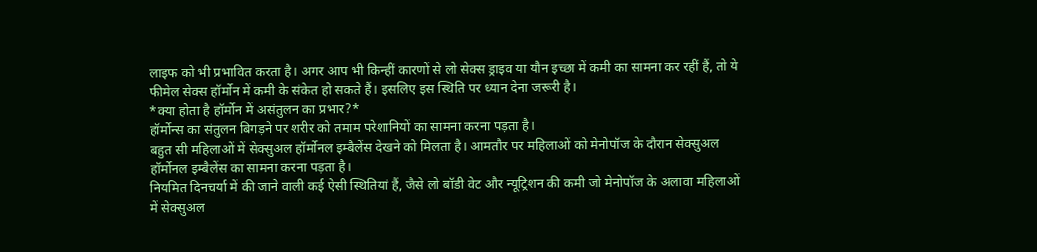लाइफ को भी प्रभावित करता है। अगर आप भी किन्हीं कारणों से लो सेक्स ड्राइव या यौन इच्छा में कमी का सामना कर रहीं हैं, तो ये फीमेल सेक्स हॉर्मोन में कमी के संकेत हो सकते हैं। इसलिए इस स्थिति पर ध्यान देना जरूरी है।
*क्या होता है हॉर्मोन में असंतुलन का प्रभार?*
हॉर्मोन्स का संतुलन बिगड़ने पर शरीर को तमाम परेशानियों का सामना करना पड़ता है।
बहुत सी महिलाओं में सेक्सुअल हॉर्मोनल इम्बैलेंस देखने को मिलता है। आमतौर पर महिलाओं को मेनोपॉज के दौरान सेक्सुअल हॉर्मोनल इम्बैलेंस का सामना करना पड़ता है।
नियमित दिनचर्या में की जाने वाली कई ऐसी स्थितियां हैं, जैसे लो बॉडी वेट और न्यूट्रिशन की कमी जो मेनोपॉज के अलावा महिलाओं में सेक्सुअल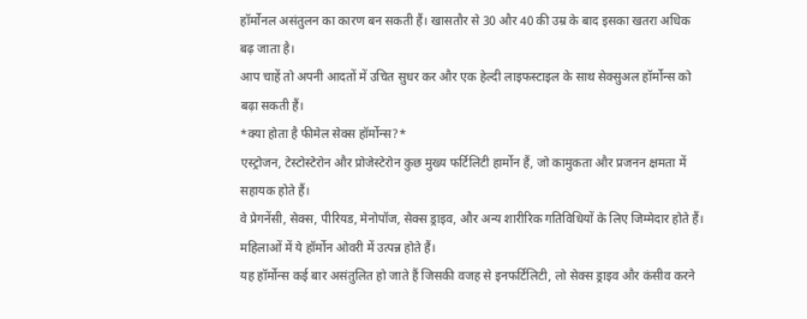हॉर्मोनल असंतुलन का कारण बन सकती हैं। खासतौर से 30 और 40 की उम्र के बाद इसका खतरा अधिक बढ़ जाता है।
आप चाहें तो अपनी आदतों में उचित सुधर कर और एक हेल्दी लाइफस्टाइल के साथ सेक्सुअल हॉर्मोन्स को बढ़ा सकती हैं।
*क्या होता है फीमेल सेक्स हॉर्मोन्स?*
एस्ट्रोजन, टेस्टोस्टेरोन और प्रोजेस्टेरोन कुछ मुख्य फर्टिलिटी हार्मोन हैं, जो कामुकता और प्रजनन क्षमता में सहायक होते हैं।
वे प्रेगनेंसी, सेक्स, पीरियड, मेनोपॉज, सेक्स ड्राइव, और अन्य शारीरिक गतिविधियों के लिए जिम्मेदार होते हैं। महिलाओं में ये हॉर्मोन ओवरी में उत्पन्न होते हैं।
यह हॉर्मोन्स कई बार असंतुलित हो जाते हैं जिसकी वजह से इनफर्टिलिटी, लो सेक्स ड्राइव और कंसीव करने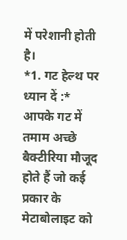में परेशानी होती है।
*1. गट हेल्थ पर ध्यान दें :*
आपके गट में तमाम अच्छे बैक्टीरिया मौजूद होते हैं जो कई प्रकार के मेटाबोलाइट को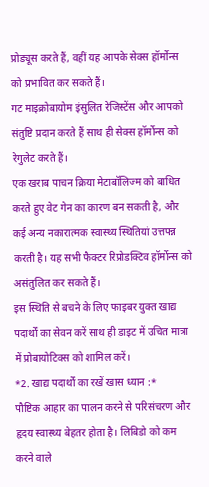प्रोड्यूस करते हैं, वहीं यह आपके सेक्स हॉर्मोन्स को प्रभावित कर सकते हैं।
गट माइक्रोबायोम इंसुलित रेजिस्टेंस और आपको संतुष्टि प्रदान करते हैं साथ ही सेक्स हॉर्मोन्स को रेगुलेट करते हैं।
एक खराब पाचन क्रिया मेटाबॉलिज्म को बाधित करते हुए वेट गेन का कारण बन सकती है, और कई अन्य नकारात्मक स्वास्थ्य स्थितियां उत्तपन्न करती है। यह सभी फैक्टर रिप्रोडक्टिव हॉर्मोन्स को असंतुलित कर सकते हैं।
इस स्थिति से बचने के लिए फाइबर युक्त खाद्य पदार्थों का सेवन करें साथ ही डाइट में उचित मात्रा में प्रोबायोटिक्स को शामिल करें।
*2. खाद्य पदार्थों का रखें खास ध्यान :*
पौष्टिक आहार का पालन करने से परिसंचरण और हृदय स्वास्थ्य बेहतर होता है। लिबिडो को कम करने वाले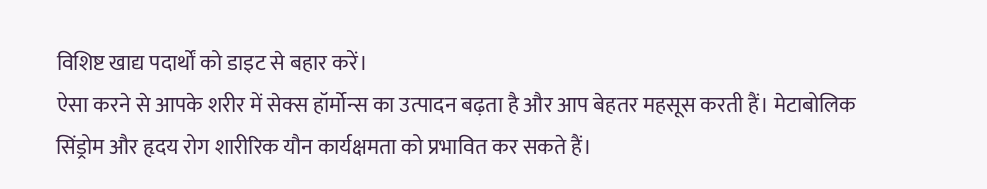विशिष्ट खाद्य पदार्थों को डाइट से बहार करें।
ऐसा करने से आपके शरीर में सेक्स हॉर्मोन्स का उत्पादन बढ़ता है और आप बेहतर महसूस करती हैं। मेटाबोलिक सिंड्रोम और हृदय रोग शारीरिक यौन कार्यक्षमता को प्रभावित कर सकते हैं।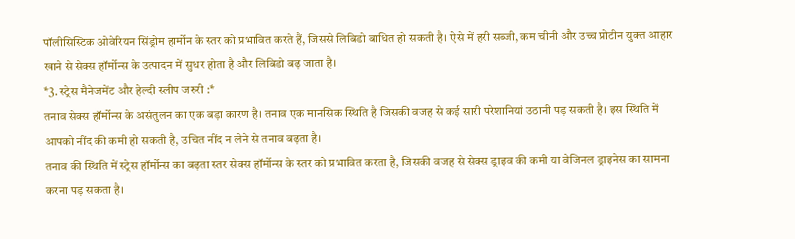पॉलीसिस्टिक ओवेरियन सिंड्रोम हार्मोन के स्तर को प्रभावित करते हैं, जिससे लिबिडो बाधित हो सकती है। ऐसे में हरी सब्जी, कम चीनी और उच्च प्रोटीन युक्त आहार खाने से सेक्स हॉर्मोन्स के उत्पादन में सुधर होता है और लिबिडो बढ़ जाता है।
*3. स्ट्रेस मैनेजमेंट और हेल्दी स्लीप जरुरी :*
तनाव सेक्स हॉर्मोन्स के असंतुलन का एक बड़ा कारण है। तनाव एक मानसिक स्थिति है जिसकी वजह से कई सारी परेशानियां उठानी पड़ सकती है। इस स्थिति में आपको नींद की कमी हो सकती है, उचित नींद न लेने से तनाव बढ़ता है।
तनाव की स्थिति में स्ट्रेस हॉर्मोन्स का बढ़ता स्तर सेक्स हॉर्मोन्स के स्तर को प्रभावित करता है, जिसकी वजह से सेक्स ड्राइव की कमी या वेजिनल ड्राइनेस का सामना करना पड़ सकता है।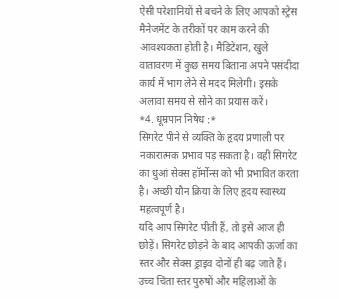ऐसी परेशानियों से बचने के लिए आपको स्ट्रेस मैनेजमेंट के तरीकों पर काम करने की आवश्यकता होती है। मैडिटेशन, खुले वातावरण में कुछ समय बिताना अपने पसंदीदा कार्य में भाग लेने से मदद मिलेगी। इसके अलावा समय से सोने का प्रयास करें।
*4. धूम्रपान निषेध :*
सिगरेट पीने से व्यक्ति के हृदय प्रणाली पर नकारात्मक प्रभाव पड़ सकता है। वहीं सिगरेट का धुआं सेक्स हॉर्मोन्स को भी प्रभावित करता है। अच्छी यौन क्रिया के लिए हृदय स्वास्थ्य महत्वपूर्ण है।
यदि आप सिगरेट पीती हैं, तो इसे आज ही छोड़ें। सिगरेट छोड़ने के बाद आपकी ऊर्जा का स्तर और सेक्स ड्राइव दोनों ही बढ़ जाते हैं।
उच्च चिंता स्तर पुरुषों और महिलाओं के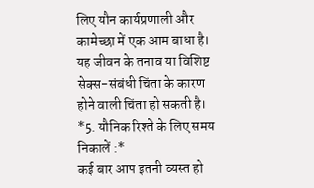लिए यौन कार्यप्रणाली और कामेच्छा में एक आम बाधा है। यह जीवन के तनाव या विशिष्ट सेक्स-संबंधी चिंता के कारण होने वाली चिंता हो सकती है।
*5. यौनिक रिश्ते के लिए समय निकालें :*
कई बार आप इतनी व्यस्त हो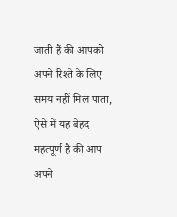जाती हैं की आपको अपने रिश्ते के लिए समय नहीं मिल पाता, ऐसे में यह बेहद महत्पूर्ण है की आप अपने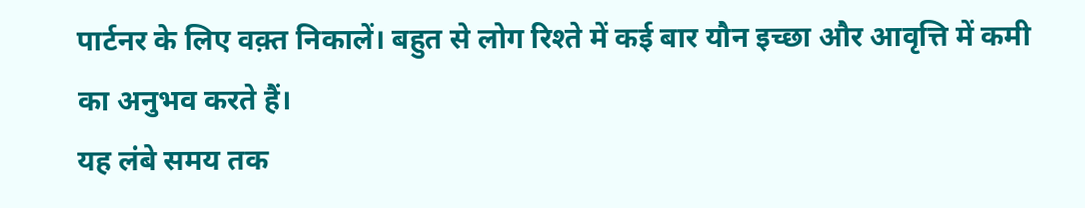पार्टनर के लिए वक़्त निकालें। बहुत से लोग रिश्ते में कई बार यौन इच्छा और आवृत्ति में कमी का अनुभव करते हैं।
यह लंबे समय तक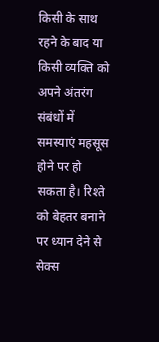किसी के साथ रहने के बाद या किसी व्यक्ति को अपने अंतरंग संबंधों में समस्याएं महसूस होने पर हो सकता है। रिश्ते को बेहतर बनाने पर ध्यान देने से सेक्स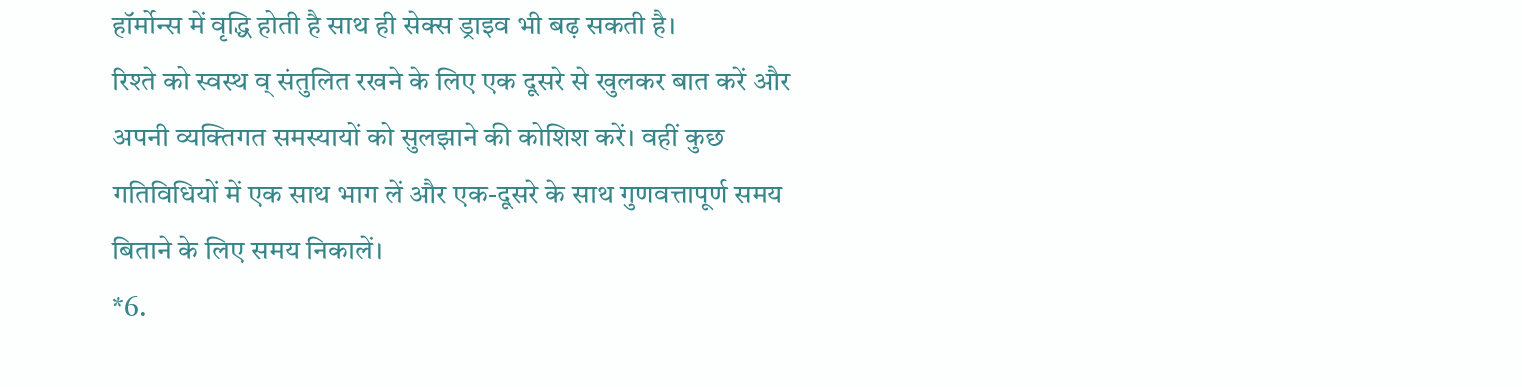हॉर्मोन्स में वृद्धि होती है साथ ही सेक्स ड्राइव भी बढ़ सकती है।
रिश्ते को स्वस्थ व् संतुलित रखने के लिए एक दूसरे से खुलकर बात करें और अपनी व्यक्तिगत समस्यायों को सुलझाने की कोशिश करें। वहीं कुछ गतिविधियों में एक साथ भाग लें और एक-दूसरे के साथ गुणवत्तापूर्ण समय बिताने के लिए समय निकालें।
*6.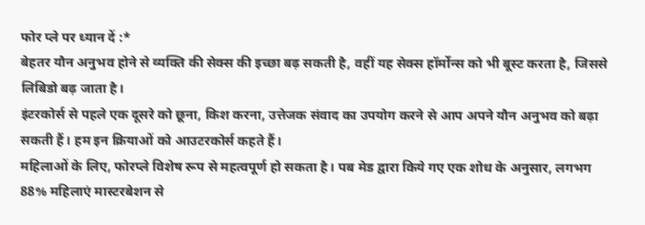फोर प्ले पर ध्यान दें :*
बेहतर यौन अनुभव होने से व्यक्ति की सेक्स की इच्छा बढ़ सकती है, वहीं यह सेक्स हॉर्मोन्स को भी बूस्ट करता है, जिससे लिबिडो बढ़ जाता है।
इंटरकोर्स से पहले एक दूसरे को छूना, किश करना, उत्तेजक संवाद का उपयोग करने से आप अपने यौन अनुभव को बढ़ा सकती हैं। हम इन क्रियाओं को आउटरकोर्स कहते हैं।
महिलाओं के लिए, फोरप्ले विशेष रूप से महत्वपूर्ण हो सकता है। पब मेड द्वारा किये गए एक शोध के अनुसार, लगभग 88% महिलाएं मास्टरबेशन से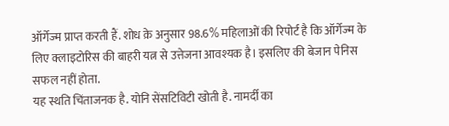ऑर्गेज्म प्राप्त करती हैं. शोध क़े अनुसार 98.6% महिलाओं की रिपोर्ट है कि ऑर्गेज्म के लिए क्लाइटोरिस की बाहरी यत्न से उत्तेजना आवश्यक है। इसलिए की बेजान पेनिस सफल नहीं होता.
यह स्थति चिंताजनक है. योनि सेंसटिविटी खोती है. नामर्दी का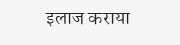इलाज कराया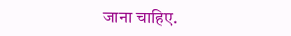जाना चाहिए.